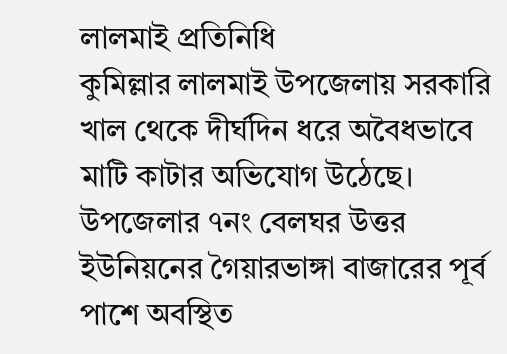লালমাই প্রতিনিধি
কুমিল্লার লালমাই উপজেলায় সরকারি খাল থেকে দীর্ঘদিন ধরে অবৈধভাবে মাটি কাটার অভিযোগ উঠেছে। উপজেলার ৭নং বেলঘর উত্তর ইউনিয়নের গৈয়ারভাঙ্গা বাজারের পূর্ব পাশে অবস্থিত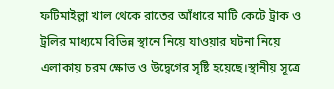ফটিমাইল্লা খাল থেকে রাতের আঁধারে মাটি কেটে ট্রাক ও ট্রলির মাধ্যমে বিভিন্ন স্থানে নিয়ে যাওয়ার ঘটনা নিয়ে এলাকায় চরম ক্ষোভ ও উদ্বেগের সৃষ্টি হয়েছে।স্থানীয় সূত্রে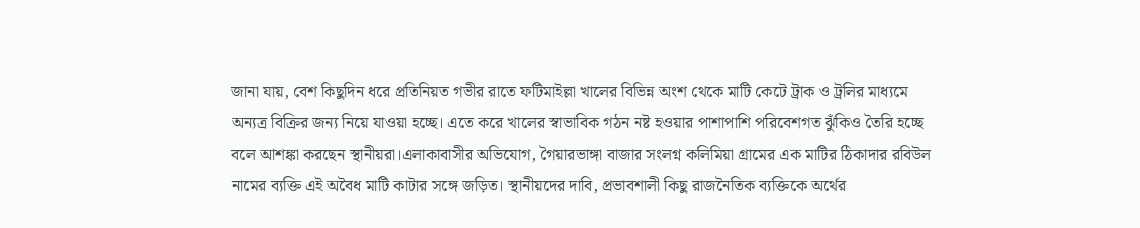জানা যায়, বেশ কিছুদিন ধরে প্রতিনিয়ত গভীর রাতে ফটিমাইল্লা খালের বিভিন্ন অংশ থেকে মাটি কেটে ট্রাক ও ট্রলির মাধ্যমে অন্যত্র বিক্রির জন্য নিয়ে যাওয়া হচ্ছে। এতে করে খালের স্বাভাবিক গঠন নষ্ট হওয়ার পাশাপাশি পরিবেশগত ঝুঁকিও তৈরি হচ্ছে বলে আশঙ্কা করছেন স্থানীয়রা।এলাকাবাসীর অভিযোগ, গৈয়ারভাঙ্গা বাজার সংলগ্ন কলিমিয়া গ্রামের এক মাটির ঠিকাদার রবিউল নামের ব্যক্তি এই অবৈধ মাটি কাটার সঙ্গে জড়িত। স্থানীয়দের দাবি, প্রভাবশালী কিছু রাজনৈতিক ব্যক্তিকে অর্থের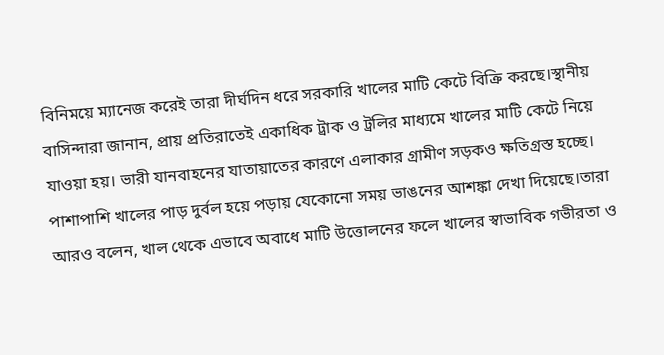বিনিময়ে ম্যানেজ করেই তারা দীর্ঘদিন ধরে সরকারি খালের মাটি কেটে বিক্রি করছে।স্থানীয় বাসিন্দারা জানান, প্রায় প্রতিরাতেই একাধিক ট্রাক ও ট্রলির মাধ্যমে খালের মাটি কেটে নিয়ে যাওয়া হয়। ভারী যানবাহনের যাতায়াতের কারণে এলাকার গ্রামীণ সড়কও ক্ষতিগ্রস্ত হচ্ছে। পাশাপাশি খালের পাড় দুর্বল হয়ে পড়ায় যেকোনো সময় ভাঙনের আশঙ্কা দেখা দিয়েছে।তারা আরও বলেন, খাল থেকে এভাবে অবাধে মাটি উত্তোলনের ফলে খালের স্বাভাবিক গভীরতা ও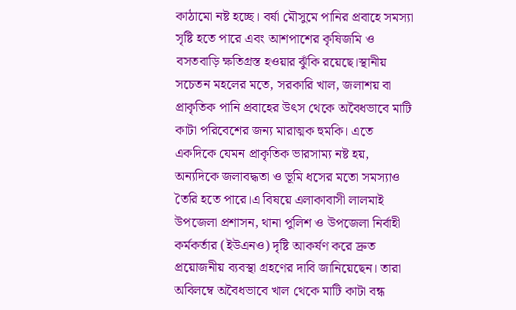কাঠামো নষ্ট হচ্ছে। বর্ষা মৌসুমে পানির প্রবাহে সমস্যা সৃষ্টি হতে পারে এবং আশপাশের কৃষিজমি ও বসতবাড়ি ক্ষতিগ্রস্ত হওয়ার ঝুঁকি রয়েছে।স্থানীয় সচেতন মহলের মতে, সরকারি খাল, জলাশয় বা প্রাকৃতিক পানি প্রবাহের উৎস থেকে অবৈধভাবে মাটি কাটা পরিবেশের জন্য মারাত্মক হুমকি। এতে একদিকে যেমন প্রাকৃতিক ভারসাম্য নষ্ট হয়, অন্যদিকে জলাবদ্ধতা ও ভূমি ধসের মতো সমস্যাও তৈরি হতে পারে।এ বিষয়ে এলাকাবাসী লালমাই উপজেলা প্রশাসন, থানা পুলিশ ও উপজেলা নির্বাহী কর্মকর্তার (ইউএনও) দৃষ্টি আকর্ষণ করে দ্রুত প্রয়োজনীয় ব্যবস্থা গ্রহণের দাবি জানিয়েছেন। তারা অবিলম্বে অবৈধভাবে খাল থেকে মাটি কাটা বন্ধ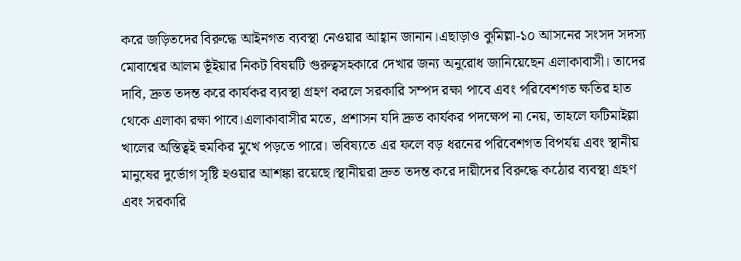করে জড়িতদের বিরুদ্ধে আইনগত ব্যবস্থা নেওয়ার আহ্বান জানান।এছাড়াও কুমিল্লা-১০ আসনের সংসদ সদস্য মোবাশ্বের আলম ভূঁইয়ার নিকট বিষয়টি গুরুত্বসহকারে দেখার জন্য অনুরোধ জানিয়েছেন এলাকাবাসী। তাদের দাবি, দ্রুত তদন্ত করে কার্যকর ব্যবস্থা গ্রহণ করলে সরকারি সম্পদ রক্ষা পাবে এবং পরিবেশগত ক্ষতির হাত থেকে এলাকা রক্ষা পাবে।এলাকাবাসীর মতে, প্রশাসন যদি দ্রুত কার্যকর পদক্ষেপ না নেয়, তাহলে ফটিমাইল্লা খালের অস্তিত্বই হুমকির মুখে পড়তে পারে। ভবিষ্যতে এর ফলে বড় ধরনের পরিবেশগত বিপর্যয় এবং স্থানীয় মানুষের দুর্ভোগ সৃষ্টি হওয়ার আশঙ্কা রয়েছে।স্থানীয়রা দ্রুত তদন্ত করে দায়ীদের বিরুদ্ধে কঠোর ব্যবস্থা গ্রহণ এবং সরকারি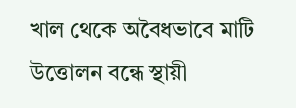খাল থেকে অবৈধভাবে মাটি উত্তোলন বন্ধে স্থায়ী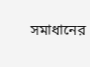সমাধানের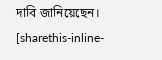দাবি জানিয়েছেন।
[sharethis-inline-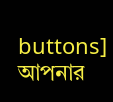buttons]
আপনার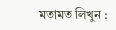মতামত লিখুন :